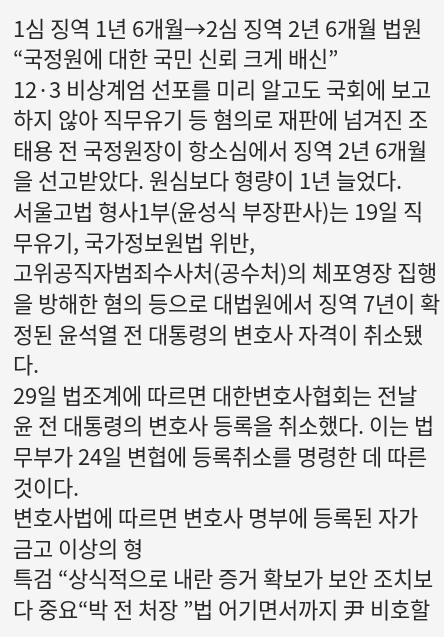1심 징역 1년 6개월→2심 징역 2년 6개월 법원 “국정원에 대한 국민 신뢰 크게 배신”
12·3 비상계엄 선포를 미리 알고도 국회에 보고하지 않아 직무유기 등 혐의로 재판에 넘겨진 조태용 전 국정원장이 항소심에서 징역 2년 6개월을 선고받았다. 원심보다 형량이 1년 늘었다.
서울고법 형사1부(윤성식 부장판사)는 19일 직무유기, 국가정보원법 위반,
고위공직자범죄수사처(공수처)의 체포영장 집행을 방해한 혐의 등으로 대법원에서 징역 7년이 확정된 윤석열 전 대통령의 변호사 자격이 취소됐다.
29일 법조계에 따르면 대한변호사협회는 전날 윤 전 대통령의 변호사 등록을 취소했다. 이는 법무부가 24일 변협에 등록취소를 명령한 데 따른 것이다.
변호사법에 따르면 변호사 명부에 등록된 자가 금고 이상의 형
특검 “상식적으로 내란 증거 확보가 보안 조치보다 중요“박 전 처장 ”법 어기면서까지 尹 비호할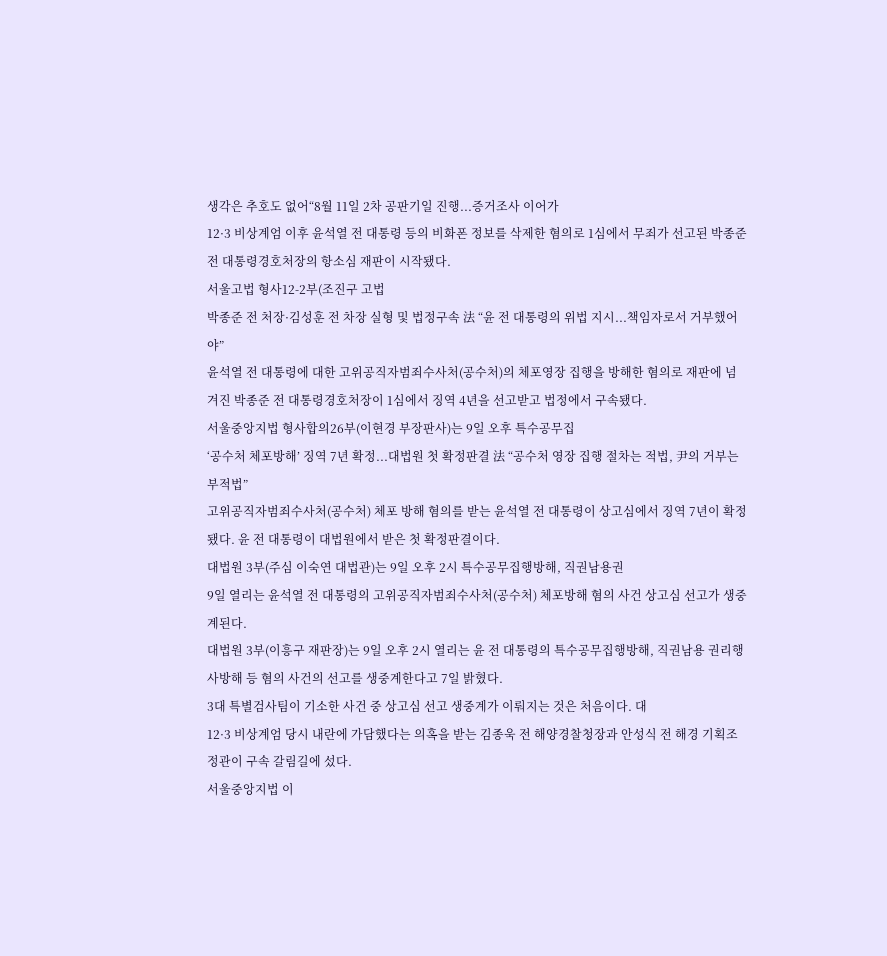생각은 추호도 없어“8월 11일 2차 공판기일 진행...증거조사 이어가
12·3 비상계엄 이후 윤석열 전 대통령 등의 비화폰 정보를 삭제한 혐의로 1심에서 무죄가 선고된 박종준 전 대통령경호처장의 항소심 재판이 시작됐다.
서울고법 형사12-2부(조진구 고법
박종준 전 처장·김성훈 전 차장 실형 및 법정구속 法 “윤 전 대통령의 위법 지시...책임자로서 거부했어야”
윤석열 전 대통령에 대한 고위공직자범죄수사처(공수처)의 체포영장 집행을 방해한 혐의로 재판에 넘겨진 박종준 전 대통령경호처장이 1심에서 징역 4년을 선고받고 법정에서 구속됐다.
서울중앙지법 형사합의26부(이현경 부장판사)는 9일 오후 특수공무집
‘공수처 체포방해’ 징역 7년 확정...대법원 첫 확정판결 法 “공수처 영장 집행 절차는 적법, 尹의 거부는 부적법”
고위공직자범죄수사처(공수처) 체포 방해 혐의를 받는 윤석열 전 대통령이 상고심에서 징역 7년이 확정됐다. 윤 전 대통령이 대법원에서 받은 첫 확정판결이다.
대법원 3부(주심 이숙연 대법관)는 9일 오후 2시 특수공무집행방해, 직권남용권
9일 열리는 윤석열 전 대통령의 고위공직자범죄수사처(공수처) 체포방해 혐의 사건 상고심 선고가 생중계된다.
대법원 3부(이흥구 재판장)는 9일 오후 2시 열리는 윤 전 대통령의 특수공무집행방해, 직권남용 권리행사방해 등 혐의 사건의 선고를 생중계한다고 7일 밝혔다.
3대 특별검사팀이 기소한 사건 중 상고심 선고 생중계가 이뤄지는 것은 처음이다. 대
12·3 비상계엄 당시 내란에 가담했다는 의혹을 받는 김종욱 전 해양경찰청장과 안성식 전 해경 기획조정관이 구속 갈림길에 섰다.
서울중앙지법 이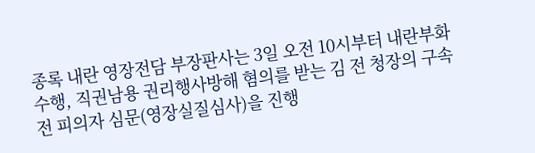종록 내란 영장전담 부장판사는 3일 오전 10시부터 내란부화수행, 직권남용 권리행사방해 혐의를 받는 김 전 청장의 구속 전 피의자 심문(영장실질심사)을 진행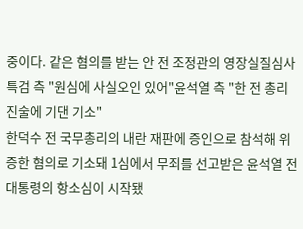중이다. 같은 혐의를 받는 안 전 조정관의 영장실질심사
특검 측 "원심에 사실오인 있어"윤석열 측 "한 전 총리 진술에 기댄 기소"
한덕수 전 국무총리의 내란 재판에 증인으로 참석해 위증한 혐의로 기소돼 1심에서 무죄를 선고받은 윤석열 전 대통령의 항소심이 시작됐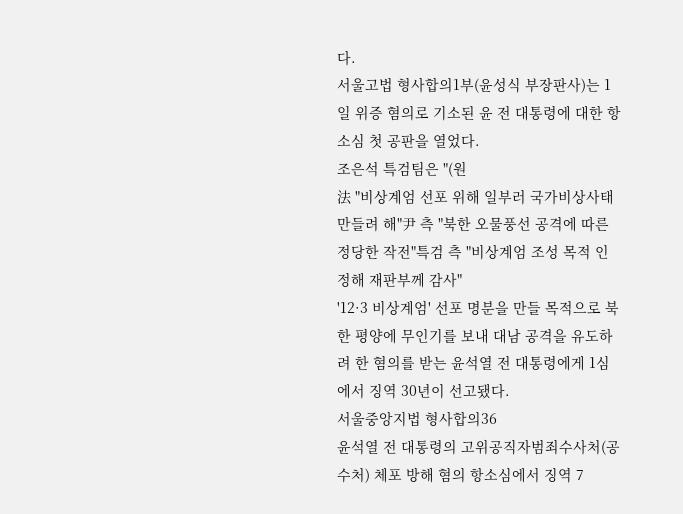다.
서울고법 형사합의1부(윤성식 부장판사)는 1일 위증 혐의로 기소된 윤 전 대통령에 대한 항소심 첫 공판을 열었다.
조은석 특검팀은 "(원
法 "비상계엄 선포 위해 일부러 국가비상사태 만들려 해"尹 측 "북한 오물풍선 공격에 따른 정당한 작전"특검 측 "비상계엄 조성 목적 인정해 재판부께 감사"
'12·3 비상계엄' 선포 명분을 만들 목적으로 북한 평양에 무인기를 보내 대남 공격을 유도하려 한 혐의를 받는 윤석열 전 대통령에게 1심에서 징역 30년이 선고됐다.
서울중앙지법 형사합의36
윤석열 전 대통령의 고위공직자범죄수사처(공수처) 체포 방해 혐의 항소심에서 징역 7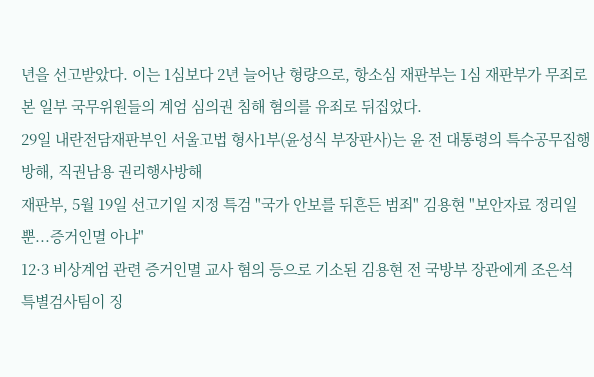년을 선고받았다. 이는 1심보다 2년 늘어난 형량으로, 항소심 재판부는 1심 재판부가 무죄로 본 일부 국무위원들의 계엄 심의권 침해 혐의를 유죄로 뒤집었다.
29일 내란전담재판부인 서울고법 형사1부(윤성식 부장판사)는 윤 전 대통령의 특수공무집행방해, 직권남용 권리행사방해
재판부, 5월 19일 선고기일 지정 특검 "국가 안보를 뒤흔든 범죄" 김용현 "보안자료 정리일뿐...증거인멸 아냐"
12·3 비상계엄 관련 증거인멸 교사 혐의 등으로 기소된 김용현 전 국방부 장관에게 조은석 특별검사팀이 징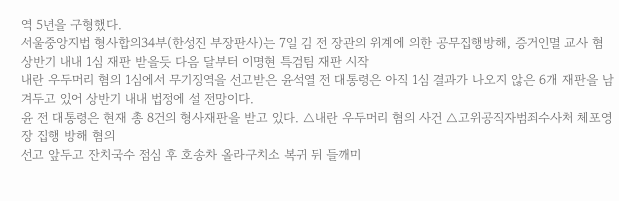역 5년을 구형했다.
서울중앙지법 형사합의34부(한성진 부장판사)는 7일 김 전 장관의 위계에 의한 공무집행방해, 증거인멸 교사 혐
상반기 내내 1심 재판 받을듯 다음 달부터 이명현 특검팀 재판 시작
내란 우두머리 혐의 1심에서 무기징역을 선고받은 윤석열 전 대통령은 아직 1심 결과가 나오지 않은 6개 재판을 남겨두고 있어 상반기 내내 법정에 설 전망이다.
윤 전 대통령은 현재 총 8건의 형사재판을 받고 있다. △내란 우두머리 혐의 사건 △고위공직자범죄수사처 체포영장 집행 방해 혐의
선고 앞두고 잔치국수 점심 후 호송차 올라구치소 복귀 뒤 들깨미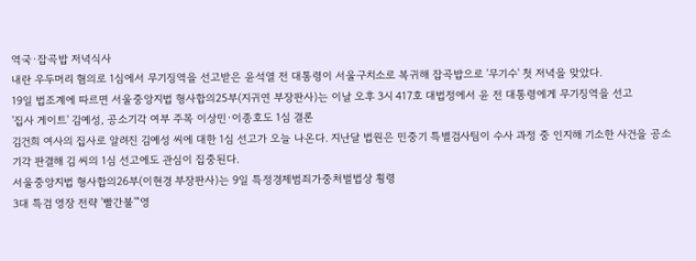역국·잡곡밥 저녁식사
내란 우두머리 혐의로 1심에서 무기징역을 선고받은 윤석열 전 대통령이 서울구치소로 복귀해 잡곡밥으로 '무기수' 첫 저녁을 맞았다.
19일 법조계에 따르면 서울중앙지법 형사합의25부(지귀연 부장판사)는 이날 오후 3시 417호 대법정에서 윤 전 대통령에게 무기징역을 선고
'집사 게이트' 김예성, 공소기각 여부 주목 이상민·이종호도 1심 결론
김건희 여사의 집사로 알려진 김예성 씨에 대한 1심 선고가 오늘 나온다. 지난달 법원은 민중기 특별검사팀이 수사 과정 중 인지해 기소한 사건을 공소기각 판결해 김 씨의 1심 선고에도 관심이 집중된다.
서울중앙지법 형사합의26부(이현경 부장판사)는 9일 특정경제범죄가중처벌법상 횡령
3대 특검 영장 전략 '빨간불'"영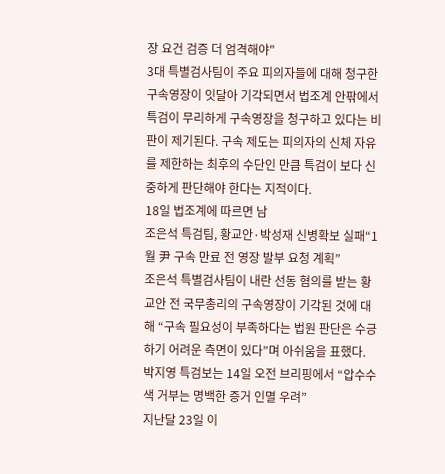장 요건 검증 더 엄격해야"
3대 특별검사팀이 주요 피의자들에 대해 청구한 구속영장이 잇달아 기각되면서 법조계 안팎에서 특검이 무리하게 구속영장을 청구하고 있다는 비판이 제기된다. 구속 제도는 피의자의 신체 자유를 제한하는 최후의 수단인 만큼 특검이 보다 신중하게 판단해야 한다는 지적이다.
18일 법조계에 따르면 남
조은석 특검팀, 황교안·박성재 신병확보 실패“1월 尹 구속 만료 전 영장 발부 요청 계획”
조은석 특별검사팀이 내란 선동 혐의를 받는 황교안 전 국무총리의 구속영장이 기각된 것에 대해 “구속 필요성이 부족하다는 법원 판단은 수긍하기 어려운 측면이 있다”며 아쉬움을 표했다.
박지영 특검보는 14일 오전 브리핑에서 “압수수색 거부는 명백한 증거 인멸 우려”
지난달 23일 이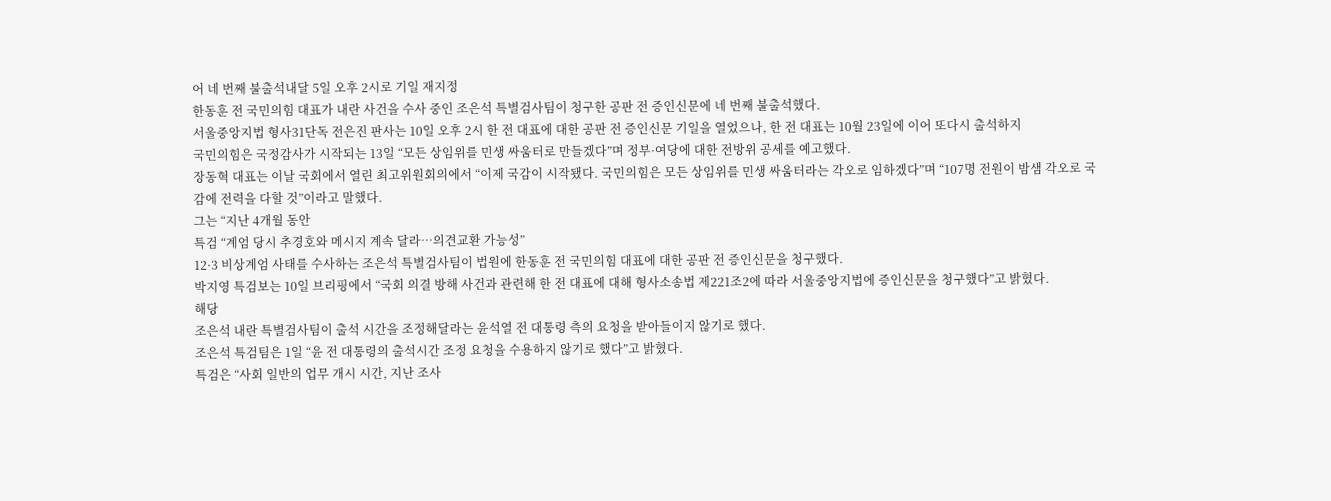어 네 번째 불출석내달 5일 오후 2시로 기일 재지정
한동훈 전 국민의힘 대표가 내란 사건을 수사 중인 조은석 특별검사팀이 청구한 공판 전 증인신문에 네 번째 불출석했다.
서울중앙지법 형사31단독 전은진 판사는 10일 오후 2시 한 전 대표에 대한 공판 전 증인신문 기일을 열었으나, 한 전 대표는 10월 23일에 이어 또다시 출석하지
국민의힘은 국정감사가 시작되는 13일 “모든 상임위를 민생 싸움터로 만들겠다”며 정부·여당에 대한 전방위 공세를 예고했다.
장동혁 대표는 이날 국회에서 열린 최고위원회의에서 “이제 국감이 시작됐다. 국민의힘은 모든 상임위를 민생 싸움터라는 각오로 임하겠다”며 “107명 전원이 밤샘 각오로 국감에 전력을 다할 것”이라고 말했다.
그는 “지난 4개월 동안
특검 “계엄 당시 추경호와 메시지 계속 달라⋯의견교환 가능성”
12·3 비상계엄 사태를 수사하는 조은석 특별검사팀이 법원에 한동훈 전 국민의힘 대표에 대한 공판 전 증인신문을 청구했다.
박지영 특검보는 10일 브리핑에서 “국회 의결 방해 사건과 관련해 한 전 대표에 대해 형사소송법 제221조2에 따라 서울중앙지법에 증인신문을 청구했다”고 밝혔다.
해당
조은석 내란 특별검사팀이 출석 시간을 조정해달라는 윤석열 전 대통령 측의 요청을 받아들이지 않기로 했다.
조은석 특검팀은 1일 “윤 전 대통령의 출석시간 조정 요청을 수용하지 않기로 했다”고 밝혔다.
특검은 “사회 일반의 업무 개시 시간, 지난 조사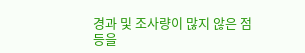경과 및 조사량이 많지 않은 점 등을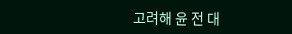고려해 윤 전 대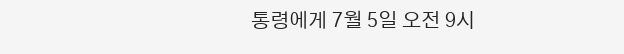통령에게 7월 5일 오전 9시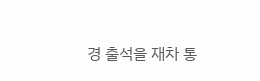경 출석을 재차 통